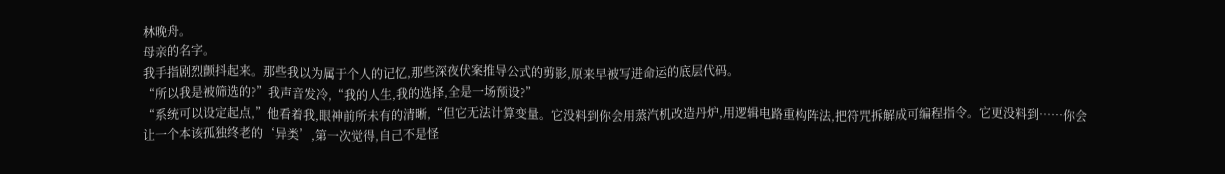林晚舟。
母亲的名字。
我手指剧烈颤抖起来。那些我以为属于个人的记忆,那些深夜伏案推导公式的剪影,原来早被写进命运的底层代码。
“所以我是被筛选的?”我声音发冷,“我的人生,我的选择,全是一场预设?”
“系统可以设定起点,”他看着我,眼神前所未有的清晰,“但它无法计算变量。它没料到你会用蒸汽机改造丹炉,用逻辑电路重构阵法,把符咒拆解成可编程指令。它更没料到……你会让一个本该孤独终老的‘异类’,第一次觉得,自己不是怪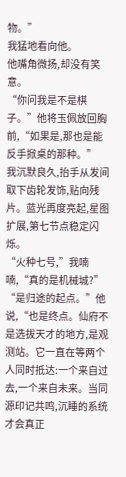物。”
我猛地看向他。
他嘴角微扬,却没有笑意。
“你问我是不是棋子。”他将玉佩放回胸前,“如果是,那也是能反手掀桌的那种。”
我沉默良久,抬手从发间取下齿轮发饰,贴向残片。蓝光再度亮起,星图扩展,第七节点稳定闪烁。
“火种七号,”我喃喃,“真的是机械城?”
“是归途的起点。”他说,“也是终点。仙府不是选拔天才的地方,是观测站。它一直在等两个人同时抵达:一个来自过去,一个来自未来。当同源印记共鸣,沉睡的系统才会真正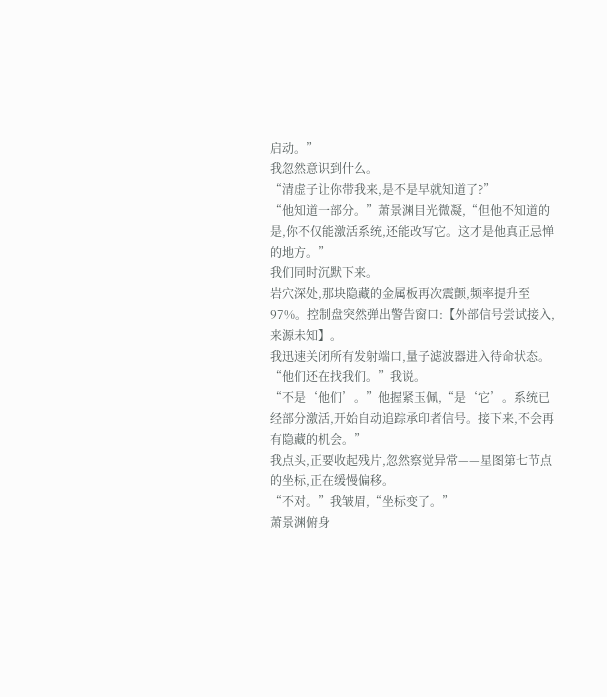启动。”
我忽然意识到什么。
“清虚子让你带我来,是不是早就知道了?”
“他知道一部分。”萧景渊目光微凝,“但他不知道的是,你不仅能激活系统,还能改写它。这才是他真正忌惮的地方。”
我们同时沉默下来。
岩穴深处,那块隐藏的金属板再次震颤,频率提升至97%。控制盘突然弹出警告窗口:【外部信号尝试接入,来源未知】。
我迅速关闭所有发射端口,量子滤波器进入待命状态。
“他们还在找我们。”我说。
“不是‘他们’。”他握紧玉佩,“是‘它’。系统已经部分激活,开始自动追踪承印者信号。接下来,不会再有隐藏的机会。”
我点头,正要收起残片,忽然察觉异常——星图第七节点的坐标,正在缓慢偏移。
“不对。”我皱眉,“坐标变了。”
萧景渊俯身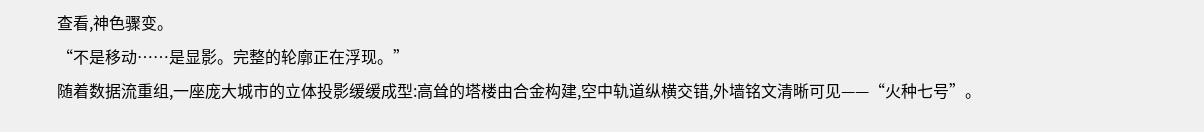查看,神色骤变。
“不是移动……是显影。完整的轮廓正在浮现。”
随着数据流重组,一座庞大城市的立体投影缓缓成型:高耸的塔楼由合金构建,空中轨道纵横交错,外墙铭文清晰可见——“火种七号”。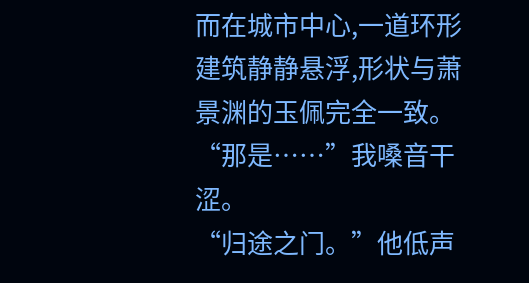而在城市中心,一道环形建筑静静悬浮,形状与萧景渊的玉佩完全一致。
“那是……”我嗓音干涩。
“归途之门。”他低声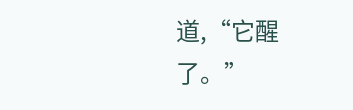道,“它醒了。”